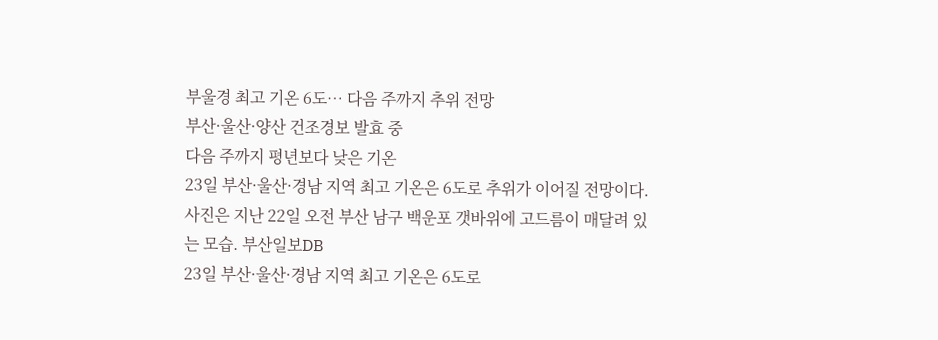부울경 최고 기온 6도… 다음 주까지 추위 전망
부산·울산·양산 건조경보 발효 중
다음 주까지 평년보다 낮은 기온
23일 부산·울산·경남 지역 최고 기온은 6도로 추위가 이어질 전망이다. 사진은 지난 22일 오전 부산 남구 백운포 갯바위에 고드름이 매달려 있는 모습. 부산일보DB
23일 부산·울산·경남 지역 최고 기온은 6도로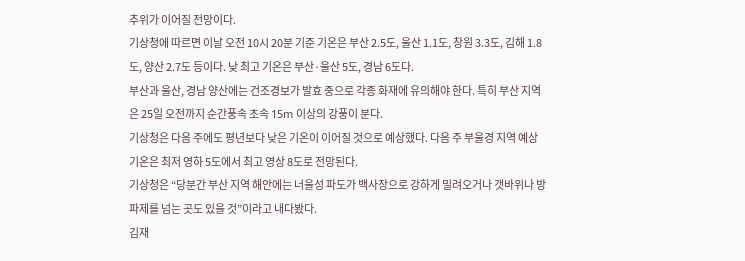추위가 이어질 전망이다.
기상청에 따르면 이날 오전 10시 20분 기준 기온은 부산 2.5도, 울산 1.1도, 창원 3.3도, 김해 1.8도, 양산 2.7도 등이다. 낮 최고 기온은 부산·울산 5도, 경남 6도다.
부산과 울산, 경남 양산에는 건조경보가 발효 중으로 각종 화재에 유의해야 한다. 특히 부산 지역은 25일 오전까지 순간풍속 초속 15m 이상의 강풍이 분다.
기상청은 다음 주에도 평년보다 낮은 기온이 이어질 것으로 예상했다. 다음 주 부울경 지역 예상 기온은 최저 영하 5도에서 최고 영상 8도로 전망된다.
기상청은 “당분간 부산 지역 해안에는 너울성 파도가 백사장으로 강하게 밀려오거나 갯바위나 방파제를 넘는 곳도 있을 것”이라고 내다봤다.
김재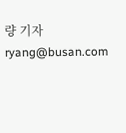량 기자 ryang@busan.com